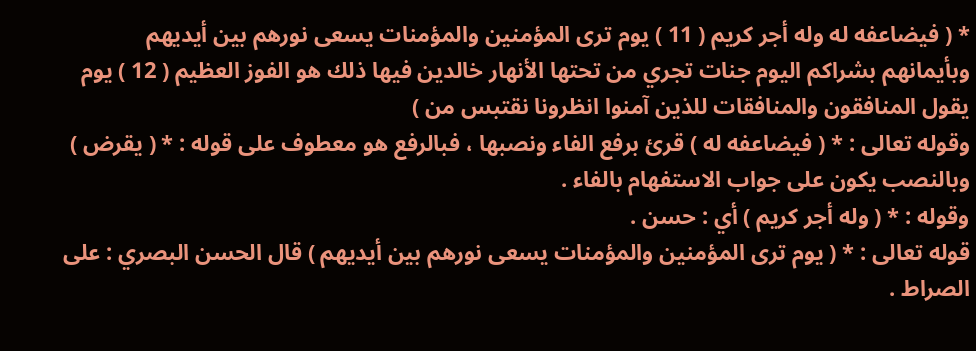* ( فيضاعفه له وله أجر كريم ( 11 ) يوم ترى المؤمنين والمؤمنات يسعى نورهم بين أيديهم وبأيمانهم بشراكم اليوم جنات تجري من تحتها الأنهار خالدين فيها ذلك هو الفوز العظيم ( 12 ) يوم يقول المنافقون والمنافقات للذين آمنوا انظرونا نقتبس من )
وقوله تعالى : * ( فيضاعفه له ) قرئ برفع الفاء ونصبها ، فبالرفع هو معطوف على قوله : * ( يقرض ) وبالنصب يكون على جواب الاستفهام بالفاء .
وقوله : * ( وله أجر كريم ) أي : حسن .
قوله تعالى : * ( يوم ترى المؤمنين والمؤمنات يسعى نورهم بين أيديهم ) قال الحسن البصري : على الصراط .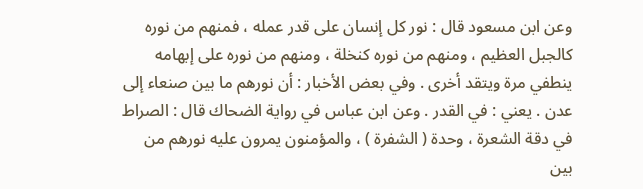وعن ابن مسعود قال : نور كل إنسان على قدر عمله ، فمنهم من نوره كالجبل العظيم ، ومنهم من نوره كنخلة ، ومنهم من نوره على إبهامه ينطفي مرة ويتقد أخرى . وفي بعض الأخبار : أن نورهم ما بين صنعاء إلى عدن . يعني : في القدر . وعن ابن عباس في رواية الضحاك قال : الصراط في دقة الشعرة ، وحدة ( الشفرة ) ، والمؤمنون يمرون عليه نورهم من بين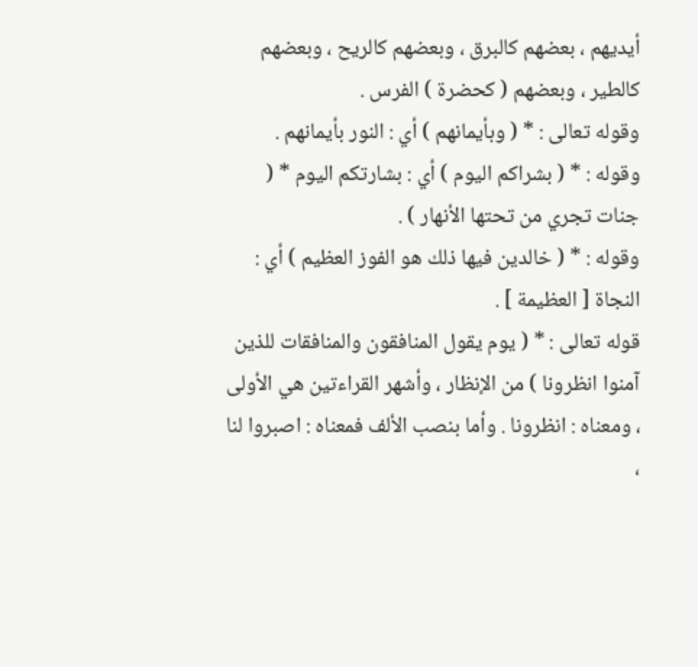أيديهم ، بعضهم كالبرق ، وبعضهم كالريح ، وبعضهم كالطير ، وبعضهم ( كحضرة ) الفرس .
وقوله تعالى : * ( وبأيمانهم ) أي : النور بأيمانهم .
وقوله : * ( بشراكم اليوم ) أي : بشارتكم اليوم * ( جنات تجري من تحتها الأنهار ) .
وقوله : * ( خالدين فيها ذلك هو الفوز العظيم ) أي : النجاة [ العظيمة ] .
قوله تعالى : * ( يوم يقول المنافقون والمنافقات للذين آمنوا انظرونا ) من الإنظار ، وأشهر القراءتين هي الأولى ، ومعناه : انظرونا . وأما بنصب الألف فمعناه : اصبروا لنا ،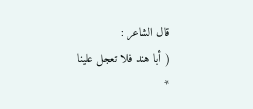قال الشاعر :
( أبا هند فلا تعجل علينا
*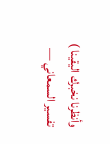وأنظرنا نخبرك اليقينا )
تفسير السمعاني —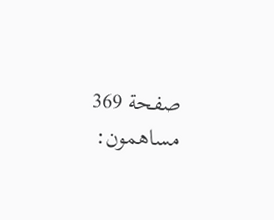صفحة 369
مساهمون: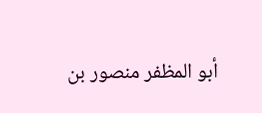أبو المظفر منصور بن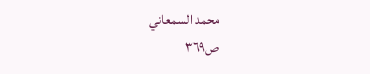محمد السمعاني
ص٣٦٩